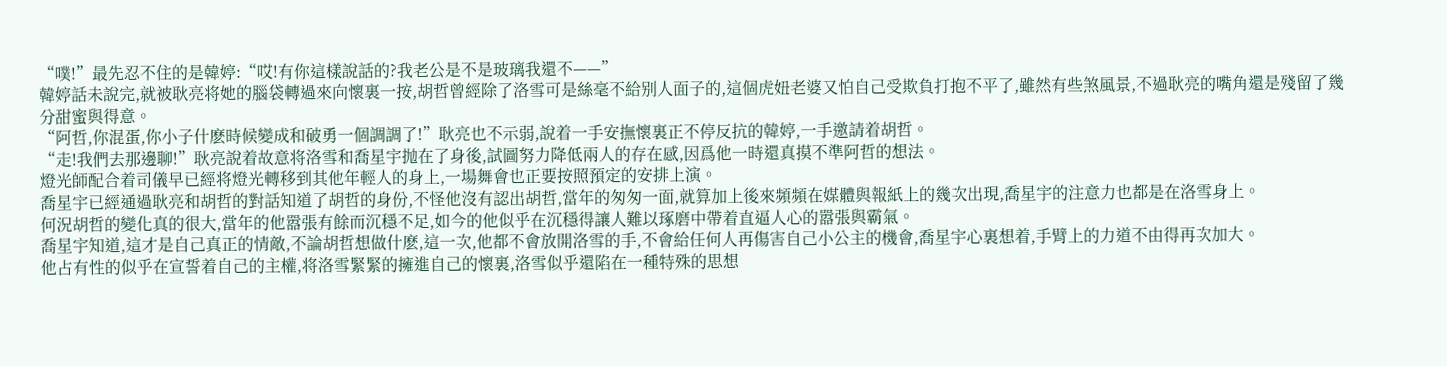“噗!”最先忍不住的是韓婷:“哎!有你這樣說話的?我老公是不是玻璃我還不——”
韓婷話未說完,就被耿亮将她的腦袋轉過來向懷裏一按,胡哲曾經除了洛雪可是絲毫不給别人面子的,這個虎妞老婆又怕自己受欺負打抱不平了,雖然有些煞風景,不過耿亮的嘴角還是殘留了幾分甜蜜與得意。
“阿哲,你混蛋,你小子什麽時候變成和破勇一個調調了!”耿亮也不示弱,說着一手安撫懷裏正不停反抗的韓婷,一手邀請着胡哲。
“走!我們去那邊聊!”耿亮說着故意将洛雪和喬星宇抛在了身後,試圖努力降低兩人的存在感,因爲他一時還真摸不準阿哲的想法。
燈光師配合着司儀早已經将燈光轉移到其他年輕人的身上,一場舞會也正要按照預定的安排上演。
喬星宇已經通過耿亮和胡哲的對話知道了胡哲的身份,不怪他沒有認出胡哲,當年的匆匆一面,就算加上後來頻頻在媒體與報紙上的幾次出現,喬星宇的注意力也都是在洛雪身上。
何況胡哲的變化真的很大,當年的他嚣張有餘而沉穩不足,如今的他似乎在沉穩得讓人難以琢磨中帶着直逼人心的嚣張與霸氣。
喬星宇知道,這才是自己真正的情敵,不論胡哲想做什麽,這一次,他都不會放開洛雪的手,不會給任何人再傷害自己小公主的機會,喬星宇心裏想着,手臂上的力道不由得再次加大。
他占有性的似乎在宣誓着自己的主權,将洛雪緊緊的擁進自己的懷裏,洛雪似乎還陷在一種特殊的思想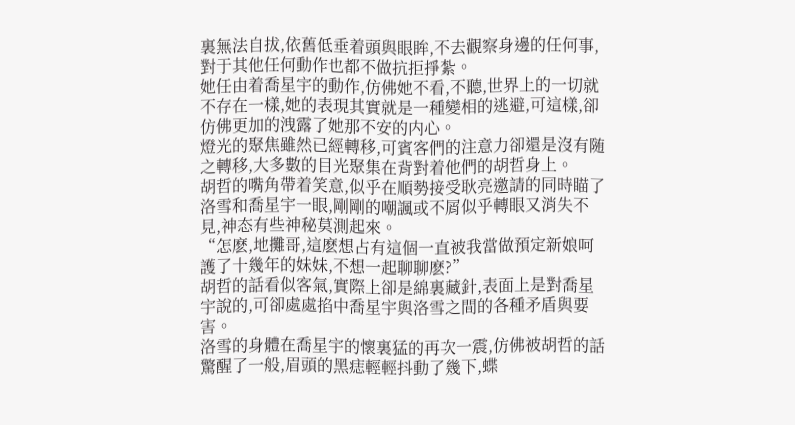裏無法自拔,依舊低垂着頭與眼眸,不去觀察身邊的任何事,對于其他任何動作也都不做抗拒掙紮。
她任由着喬星宇的動作,仿佛她不看,不聽,世界上的一切就不存在一樣,她的表現其實就是一種變相的逃避,可這樣,卻仿佛更加的洩露了她那不安的内心。
燈光的聚焦雖然已經轉移,可賓客們的注意力卻還是沒有随之轉移,大多數的目光聚集在背對着他們的胡哲身上。
胡哲的嘴角帶着笑意,似乎在順勢接受耿亮邀請的同時瞄了洛雪和喬星宇一眼,剛剛的嘲諷或不屑似乎轉眼又消失不見,神态有些神秘莫測起來。
“怎麽,地攤哥,這麽想占有這個一直被我當做預定新娘呵護了十幾年的妹妹,不想一起聊聊麽?”
胡哲的話看似客氣,實際上卻是綿裏藏針,表面上是對喬星宇說的,可卻處處掐中喬星宇與洛雪之間的各種矛盾與要害。
洛雪的身體在喬星宇的懷裏猛的再次一震,仿佛被胡哲的話驚醒了一般,眉頭的黑痣輕輕抖動了幾下,蝶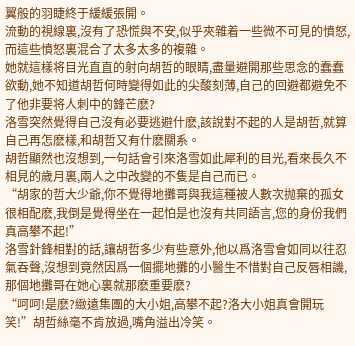翼般的羽睫終于緩緩張開。
流動的視線裏,沒有了恐慌與不安,似乎夾雜着一些微不可見的憤怒,而這些憤怒裏混合了太多太多的複雜。
她就這樣将目光直直的射向胡哲的眼睛,盡量避開那些思念的蠢蠢欲動,她不知道胡哲何時變得如此的尖酸刻薄,自己的回避都避免不了他非要将人刺中的鋒芒麽?
洛雪突然覺得自己沒有必要逃避什麽,該說對不起的人是胡哲,就算自己再怎麽樣,和胡哲又有什麽關系。
胡哲顯然也沒想到,一句話會引來洛雪如此犀利的目光,看來長久不相見的歲月裏,兩人之中改變的不隻是自己而已。
“胡家的哲大少爺,你不覺得地攤哥與我這種被人數次抛棄的孤女很相配麽,我倒是覺得坐在一起怕是也沒有共同語言,您的身份我們真高攀不起!”
洛雪針鋒相對的話,讓胡哲多少有些意外,他以爲洛雪會如同以往忍氣吞聲,沒想到竟然因爲一個擺地攤的小醫生不惜對自己反唇相譏,那個地攤哥在她心裏就那麽重要麽?
“呵呵!是麽?緻遠集團的大小姐,高攀不起?洛大小姐真會開玩笑!”胡哲絲毫不肯放過,嘴角溢出冷笑。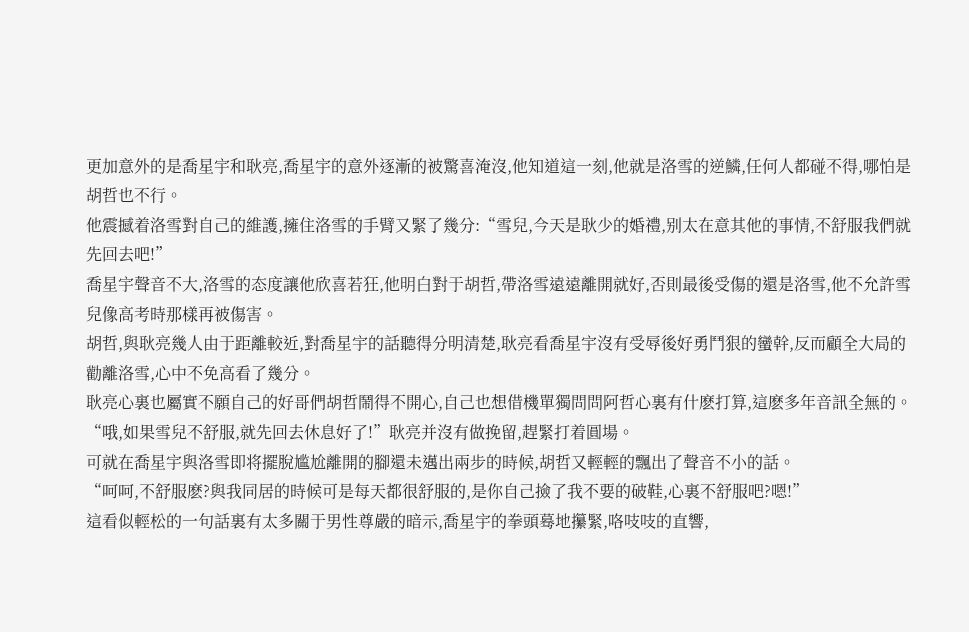更加意外的是喬星宇和耿亮,喬星宇的意外逐漸的被驚喜淹沒,他知道這一刻,他就是洛雪的逆鱗,任何人都碰不得,哪怕是胡哲也不行。
他震撼着洛雪對自己的維護,擁住洛雪的手臂又緊了幾分:“雪兒,今天是耿少的婚禮,别太在意其他的事情,不舒服我們就先回去吧!”
喬星宇聲音不大,洛雪的态度讓他欣喜若狂,他明白對于胡哲,帶洛雪遠遠離開就好,否則最後受傷的還是洛雪,他不允許雪兒像高考時那樣再被傷害。
胡哲,與耿亮幾人由于距離較近,對喬星宇的話聽得分明清楚,耿亮看喬星宇沒有受辱後好勇鬥狠的蠻幹,反而顧全大局的勸離洛雪,心中不免高看了幾分。
耿亮心裏也屬實不願自己的好哥們胡哲鬧得不開心,自己也想借機單獨問問阿哲心裏有什麽打算,這麽多年音訊全無的。
“哦,如果雪兒不舒服,就先回去休息好了!”耿亮并沒有做挽留,趕緊打着圓場。
可就在喬星宇與洛雪即将擺脫尴尬離開的腳還未邁出兩步的時候,胡哲又輕輕的飄出了聲音不小的話。
“呵呵,不舒服麽?與我同居的時候可是每天都很舒服的,是你自己撿了我不要的破鞋,心裏不舒服吧?嗯!”
這看似輕松的一句話裏有太多關于男性尊嚴的暗示,喬星宇的拳頭蓦地攥緊,咯吱吱的直響,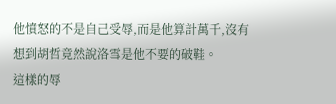他憤怒的不是自己受辱,而是他算計萬千,沒有想到胡哲竟然說洛雪是他不要的破鞋。
這樣的辱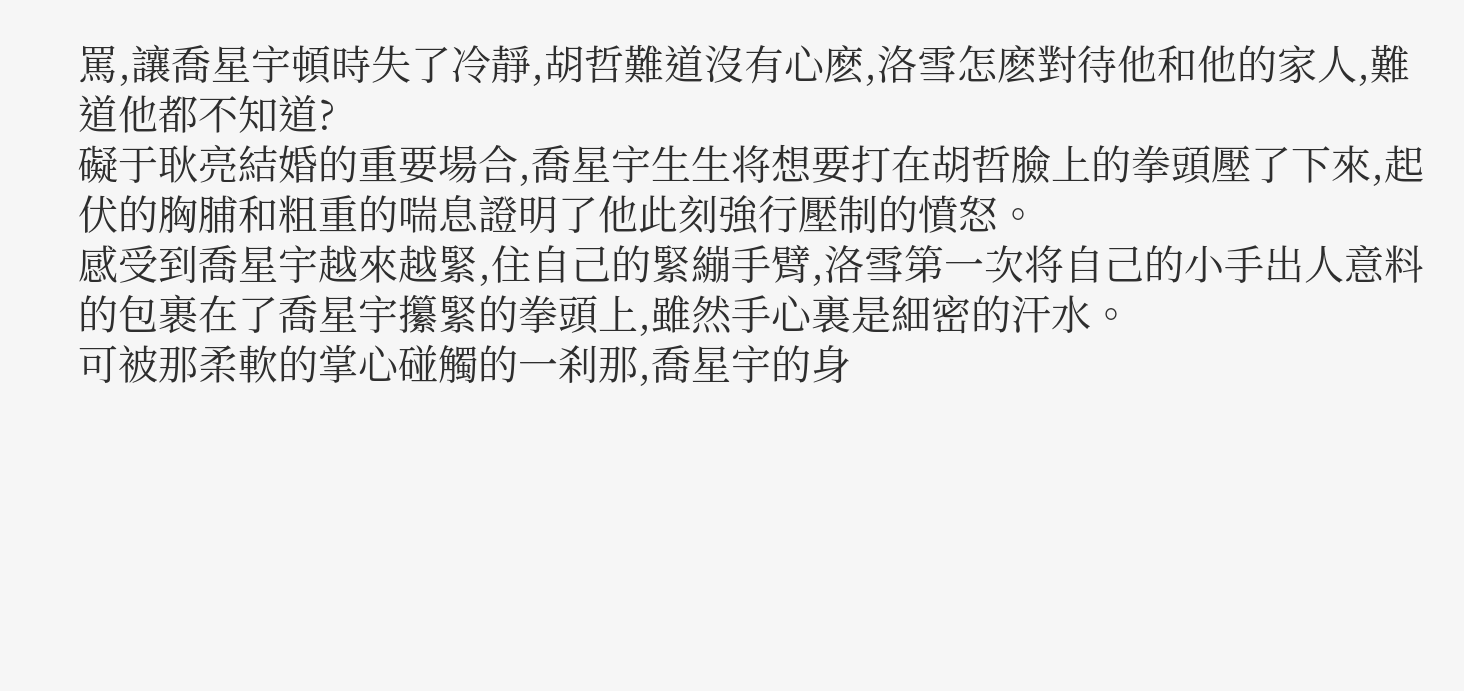罵,讓喬星宇頓時失了冷靜,胡哲難道沒有心麽,洛雪怎麽對待他和他的家人,難道他都不知道?
礙于耿亮結婚的重要場合,喬星宇生生将想要打在胡哲臉上的拳頭壓了下來,起伏的胸脯和粗重的喘息證明了他此刻強行壓制的憤怒。
感受到喬星宇越來越緊,住自己的緊繃手臂,洛雪第一次将自己的小手出人意料的包裹在了喬星宇攥緊的拳頭上,雖然手心裏是細密的汗水。
可被那柔軟的掌心碰觸的一刹那,喬星宇的身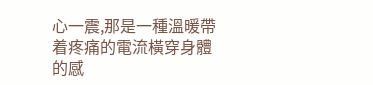心一震,那是一種溫暖帶着疼痛的電流橫穿身體的感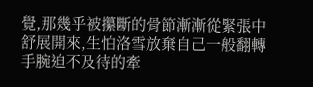覺,那幾乎被攥斷的骨節漸漸從緊張中舒展開來,生怕洛雪放棄自己一般翻轉手腕迫不及待的牽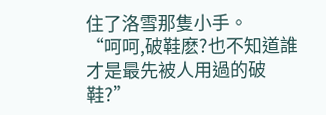住了洛雪那隻小手。
“呵呵,破鞋麽?也不知道誰才是最先被人用過的破鞋?”